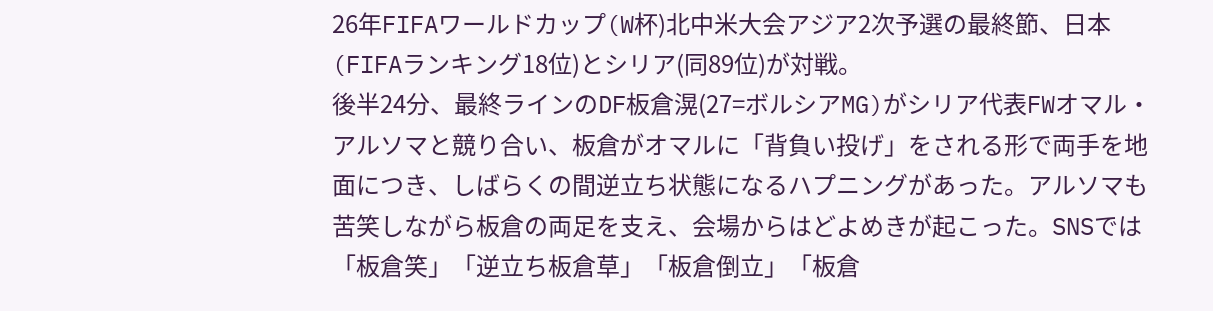26年FIFAワールドカップ(W杯)北中米大会アジア2次予選の最終節、日本(FIFAランキング18位)とシリア(同89位)が対戦。
後半24分、最終ラインのDF板倉滉(27=ボルシアMG)がシリア代表FWオマル・アルソマと競り合い、板倉がオマルに「背負い投げ」をされる形で両手を地面につき、しばらくの間逆立ち状態になるハプニングがあった。アルソマも苦笑しながら板倉の両足を支え、会場からはどよめきが起こった。SNSでは「板倉笑」「逆立ち板倉草」「板倉倒立」「板倉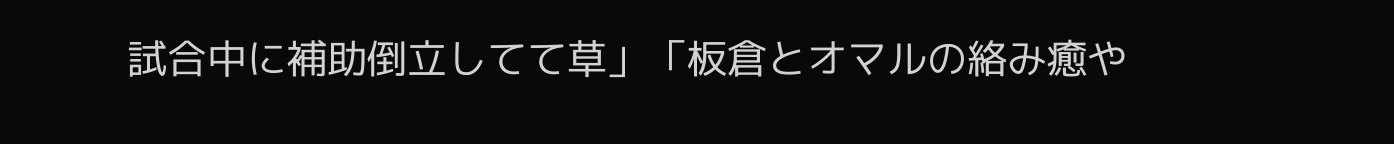試合中に補助倒立してて草」「板倉とオマルの絡み癒や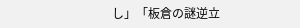し」「板倉の謎逆立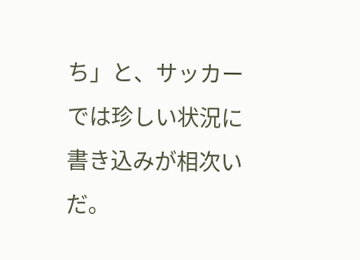ち」と、サッカーでは珍しい状況に書き込みが相次いだ。